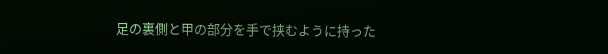足の裏側と甲の部分を手で挟むように持った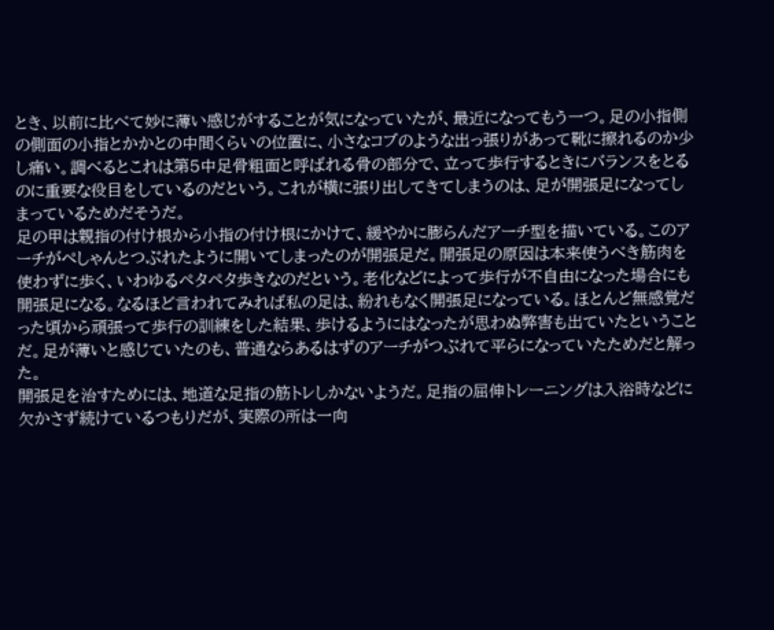とき、以前に比べて妙に薄い感じがすることが気になっていたが、最近になってもう一つ。足の小指側の側面の小指とかかとの中間くらいの位置に、小さなコブのような出っ張りがあって靴に擦れるのか少し痛い。調べるとこれは第5中足骨粗面と呼ばれる骨の部分で、立って歩行するときにバランスをとるのに重要な役目をしているのだという。これが横に張り出してきてしまうのは、足が開張足になってしまっているためだそうだ。
足の甲は親指の付け根から小指の付け根にかけて、緩やかに膨らんだアーチ型を描いている。このアーチがぺしゃんとつぶれたように開いてしまったのが開張足だ。開張足の原因は本来使うべき筋肉を使わずに歩く、いわゆるペタペタ歩きなのだという。老化などによって歩行が不自由になった場合にも開張足になる。なるほど言われてみれば私の足は、紛れもなく開張足になっている。ほとんど無感覚だった頃から頑張って歩行の訓練をした結果、歩けるようにはなったが思わぬ弊害も出ていたということだ。足が薄いと感じていたのも、普通ならあるはずのアーチがつぶれて平らになっていたためだと解った。
開張足を治すためには、地道な足指の筋トレしかないようだ。足指の屈伸トレーニングは入浴時などに欠かさず続けているつもりだが、実際の所は一向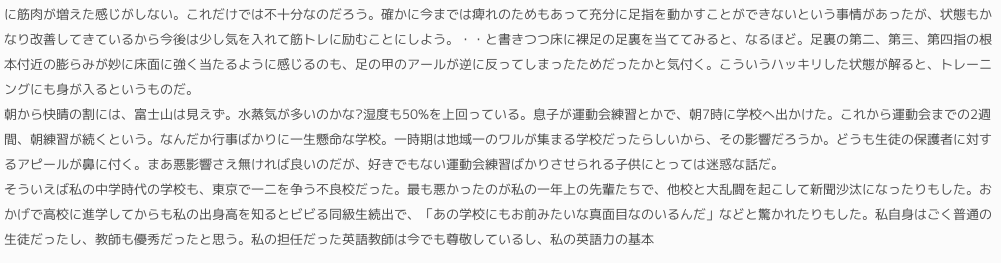に筋肉が増えた感じがしない。これだけでは不十分なのだろう。確かに今までは痺れのためもあって充分に足指を動かすことができないという事情があったが、状態もかなり改善してきているから今後は少し気を入れて筋トレに励むことにしよう。・・と書きつつ床に裸足の足裏を当ててみると、なるほど。足裏の第二、第三、第四指の根本付近の膨らみが妙に床面に強く当たるように感じるのも、足の甲のアールが逆に反ってしまったためだったかと気付く。こういうハッキリした状態が解ると、トレーニングにも身が入るというものだ。
朝から快晴の割には、富士山は見えず。水蒸気が多いのかな?湿度も50%を上回っている。息子が運動会練習とかで、朝7時に学校へ出かけた。これから運動会までの2週間、朝練習が続くという。なんだか行事ばかりに一生懸命な学校。一時期は地域一のワルが集まる学校だったらしいから、その影響だろうか。どうも生徒の保護者に対するアピールが鼻に付く。まあ悪影響さえ無ければ良いのだが、好きでもない運動会練習ばかりさせられる子供にとっては迷惑な話だ。
そういえば私の中学時代の学校も、東京で一二を争う不良校だった。最も悪かったのが私の一年上の先輩たちで、他校と大乱闘を起こして新聞沙汰になったりもした。おかげで高校に進学してからも私の出身高を知るとビビる同級生続出で、「あの学校にもお前みたいな真面目なのいるんだ」などと驚かれたりもした。私自身はごく普通の生徒だったし、教師も優秀だったと思う。私の担任だった英語教師は今でも尊敬しているし、私の英語力の基本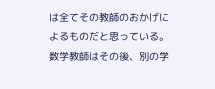は全てその教師のおかげによるものだと思っている。数学教師はその後、別の学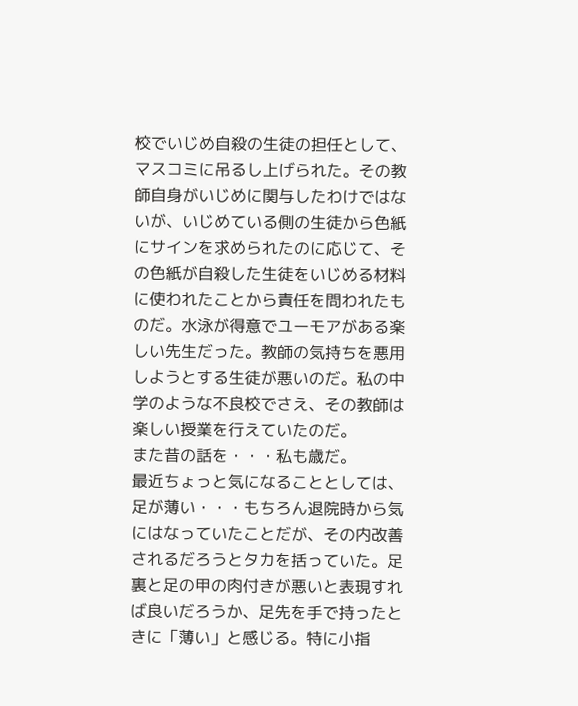校でいじめ自殺の生徒の担任として、マスコミに吊るし上げられた。その教師自身がいじめに関与したわけではないが、いじめている側の生徒から色紙にサインを求められたのに応じて、その色紙が自殺した生徒をいじめる材料に使われたことから責任を問われたものだ。水泳が得意でユーモアがある楽しい先生だった。教師の気持ちを悪用しようとする生徒が悪いのだ。私の中学のような不良校でさえ、その教師は楽しい授業を行えていたのだ。
また昔の話を・・・私も歳だ。
最近ちょっと気になることとしては、足が薄い・・・もちろん退院時から気にはなっていたことだが、その内改善されるだろうとタカを括っていた。足裏と足の甲の肉付きが悪いと表現すれば良いだろうか、足先を手で持ったときに「薄い」と感じる。特に小指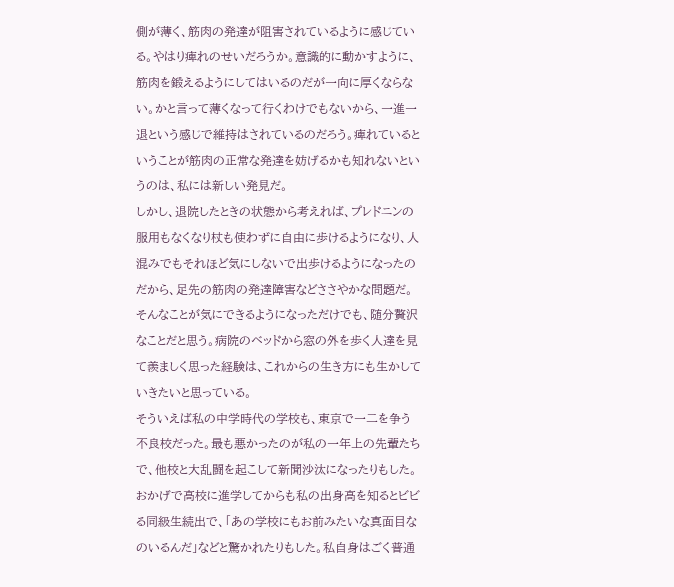側が薄く、筋肉の発達が阻害されているように感じている。やはり痺れのせいだろうか。意識的に動かすように、筋肉を鍛えるようにしてはいるのだが一向に厚くならない。かと言って薄くなって行くわけでもないから、一進一退という感じで維持はされているのだろう。痺れているということが筋肉の正常な発達を妨げるかも知れないというのは、私には新しい発見だ。
しかし、退院したときの状態から考えれば、プレドニンの服用もなくなり杖も使わずに自由に歩けるようになり、人混みでもそれほど気にしないで出歩けるようになったのだから、足先の筋肉の発達障害などささやかな問題だ。そんなことが気にできるようになっただけでも、随分贅沢なことだと思う。病院のベッドから窓の外を歩く人達を見て羨ましく思った経験は、これからの生き方にも生かしていきたいと思っている。
そういえば私の中学時代の学校も、東京で一二を争う不良校だった。最も悪かったのが私の一年上の先輩たちで、他校と大乱闘を起こして新聞沙汰になったりもした。おかげで高校に進学してからも私の出身高を知るとビビる同級生続出で、「あの学校にもお前みたいな真面目なのいるんだ」などと驚かれたりもした。私自身はごく普通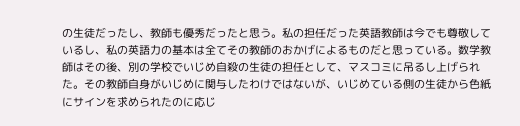の生徒だったし、教師も優秀だったと思う。私の担任だった英語教師は今でも尊敬しているし、私の英語力の基本は全てその教師のおかげによるものだと思っている。数学教師はその後、別の学校でいじめ自殺の生徒の担任として、マスコミに吊るし上げられた。その教師自身がいじめに関与したわけではないが、いじめている側の生徒から色紙にサインを求められたのに応じ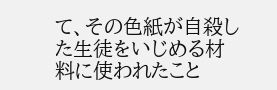て、その色紙が自殺した生徒をいじめる材料に使われたこと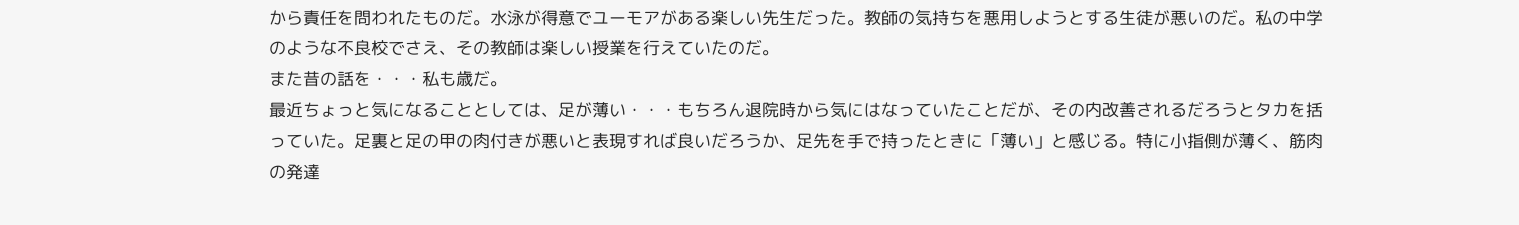から責任を問われたものだ。水泳が得意でユーモアがある楽しい先生だった。教師の気持ちを悪用しようとする生徒が悪いのだ。私の中学のような不良校でさえ、その教師は楽しい授業を行えていたのだ。
また昔の話を・・・私も歳だ。
最近ちょっと気になることとしては、足が薄い・・・もちろん退院時から気にはなっていたことだが、その内改善されるだろうとタカを括っていた。足裏と足の甲の肉付きが悪いと表現すれば良いだろうか、足先を手で持ったときに「薄い」と感じる。特に小指側が薄く、筋肉の発達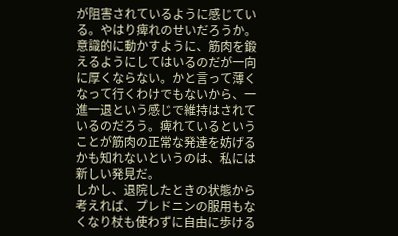が阻害されているように感じている。やはり痺れのせいだろうか。意識的に動かすように、筋肉を鍛えるようにしてはいるのだが一向に厚くならない。かと言って薄くなって行くわけでもないから、一進一退という感じで維持はされているのだろう。痺れているということが筋肉の正常な発達を妨げるかも知れないというのは、私には新しい発見だ。
しかし、退院したときの状態から考えれば、プレドニンの服用もなくなり杖も使わずに自由に歩ける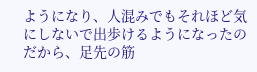ようになり、人混みでもそれほど気にしないで出歩けるようになったのだから、足先の筋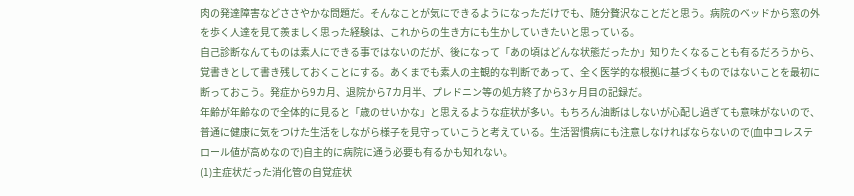肉の発達障害などささやかな問題だ。そんなことが気にできるようになっただけでも、随分贅沢なことだと思う。病院のベッドから窓の外を歩く人達を見て羨ましく思った経験は、これからの生き方にも生かしていきたいと思っている。
自己診断なんてものは素人にできる事ではないのだが、後になって「あの頃はどんな状態だったか」知りたくなることも有るだろうから、覚書きとして書き残しておくことにする。あくまでも素人の主観的な判断であって、全く医学的な根拠に基づくものではないことを最初に断っておこう。発症から9カ月、退院から7カ月半、プレドニン等の処方終了から3ヶ月目の記録だ。
年齢が年齢なので全体的に見ると「歳のせいかな」と思えるような症状が多い。もちろん油断はしないが心配し過ぎても意味がないので、普通に健康に気をつけた生活をしながら様子を見守っていこうと考えている。生活習慣病にも注意しなければならないので(血中コレステロール値が高めなので)自主的に病院に通う必要も有るかも知れない。
(1)主症状だった消化管の自覚症状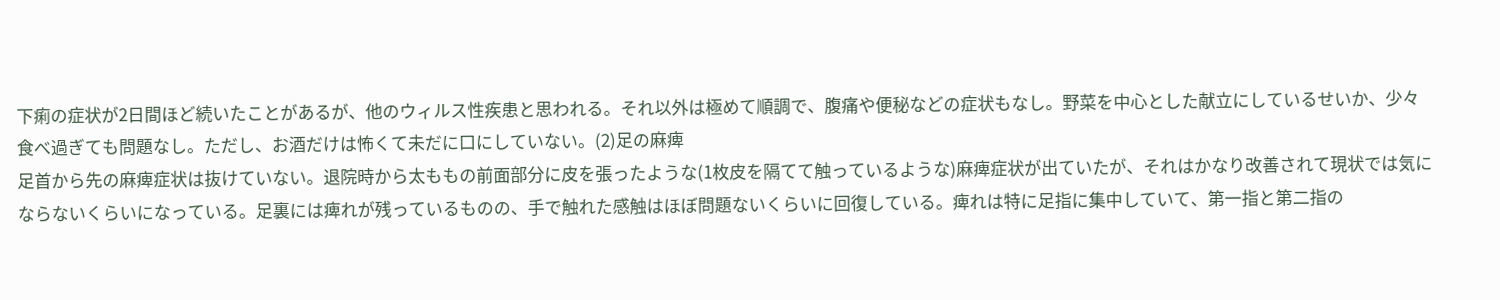下痢の症状が2日間ほど続いたことがあるが、他のウィルス性疾患と思われる。それ以外は極めて順調で、腹痛や便秘などの症状もなし。野菜を中心とした献立にしているせいか、少々食べ過ぎても問題なし。ただし、お酒だけは怖くて未だに口にしていない。(2)足の麻痺
足首から先の麻痺症状は抜けていない。退院時から太ももの前面部分に皮を張ったような(1枚皮を隔てて触っているような)麻痺症状が出ていたが、それはかなり改善されて現状では気にならないくらいになっている。足裏には痺れが残っているものの、手で触れた感触はほぼ問題ないくらいに回復している。痺れは特に足指に集中していて、第一指と第二指の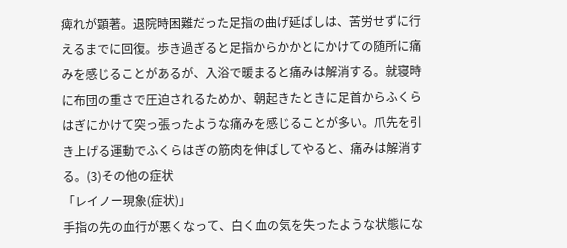痺れが顕著。退院時困難だった足指の曲げ延ばしは、苦労せずに行えるまでに回復。歩き過ぎると足指からかかとにかけての随所に痛みを感じることがあるが、入浴で暖まると痛みは解消する。就寝時に布団の重さで圧迫されるためか、朝起きたときに足首からふくらはぎにかけて突っ張ったような痛みを感じることが多い。爪先を引き上げる運動でふくらはぎの筋肉を伸ばしてやると、痛みは解消する。(3)その他の症状
「レイノー現象(症状)」
手指の先の血行が悪くなって、白く血の気を失ったような状態にな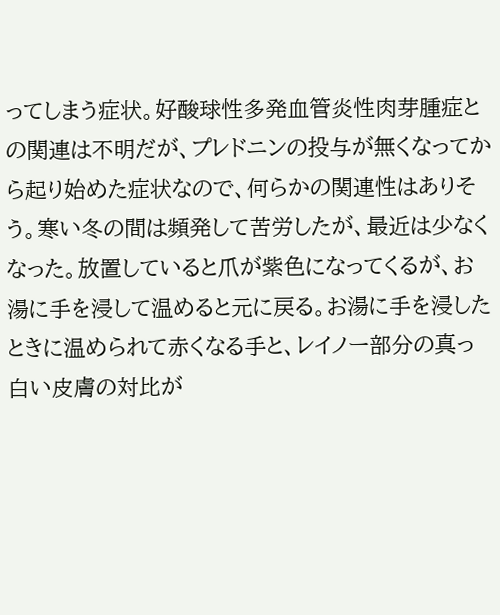ってしまう症状。好酸球性多発血管炎性肉芽腫症との関連は不明だが、プレドニンの投与が無くなってから起り始めた症状なので、何らかの関連性はありそう。寒い冬の間は頻発して苦労したが、最近は少なくなった。放置していると爪が紫色になってくるが、お湯に手を浸して温めると元に戻る。お湯に手を浸したときに温められて赤くなる手と、レイノー部分の真っ白い皮膚の対比が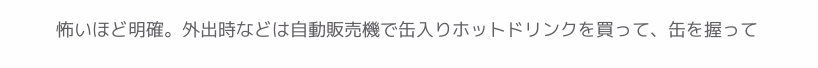怖いほど明確。外出時などは自動販売機で缶入りホットドリンクを買って、缶を握って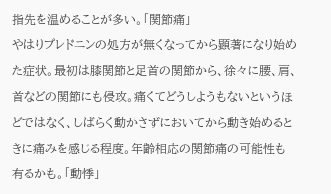指先を温めることが多い。「関節痛」
やはりプレドニンの処方が無くなってから顕著になり始めた症状。最初は膝関節と足首の関節から、徐々に腰、肩、首などの関節にも侵攻。痛くてどうしようもないというほどではなく、しばらく動かさずにおいてから動き始めるときに痛みを感じる程度。年齢相応の関節痛の可能性も有るかも。「動悸」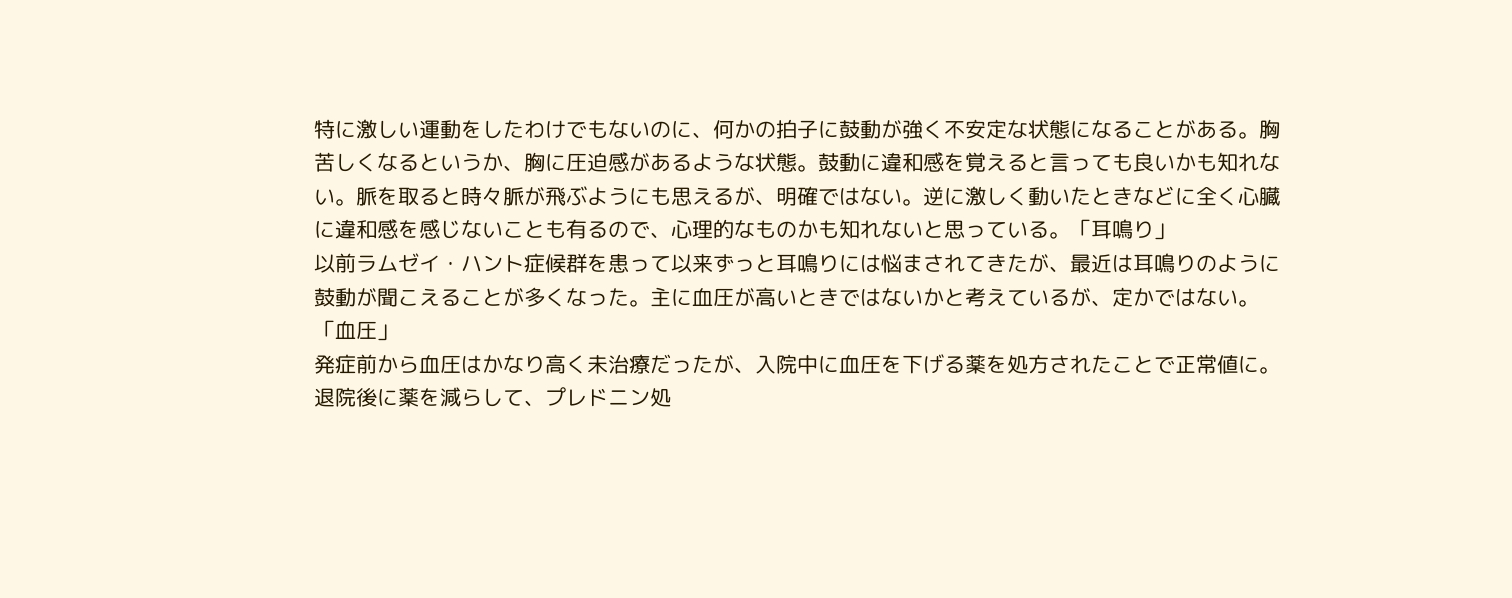特に激しい運動をしたわけでもないのに、何かの拍子に鼓動が強く不安定な状態になることがある。胸苦しくなるというか、胸に圧迫感があるような状態。鼓動に違和感を覚えると言っても良いかも知れない。脈を取ると時々脈が飛ぶようにも思えるが、明確ではない。逆に激しく動いたときなどに全く心臓に違和感を感じないことも有るので、心理的なものかも知れないと思っている。「耳鳴り」
以前ラムゼイ・ハント症候群を患って以来ずっと耳鳴りには悩まされてきたが、最近は耳鳴りのように鼓動が聞こえることが多くなった。主に血圧が高いときではないかと考えているが、定かではない。「血圧」
発症前から血圧はかなり高く未治療だったが、入院中に血圧を下げる薬を処方されたことで正常値に。退院後に薬を減らして、プレドニン処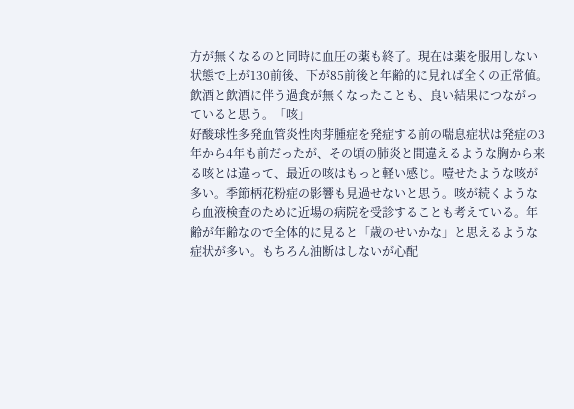方が無くなるのと同時に血圧の薬も終了。現在は薬を服用しない状態で上が130前後、下が85前後と年齢的に見れば全くの正常値。飲酒と飲酒に伴う過食が無くなったことも、良い結果につながっていると思う。「咳」
好酸球性多発血管炎性肉芽腫症を発症する前の喘息症状は発症の3年から4年も前だったが、その頃の肺炎と間違えるような胸から来る咳とは違って、最近の咳はもっと軽い感じ。噎せたような咳が多い。季節柄花粉症の影響も見過せないと思う。咳が続くようなら血液検査のために近場の病院を受診することも考えている。年齢が年齢なので全体的に見ると「歳のせいかな」と思えるような症状が多い。もちろん油断はしないが心配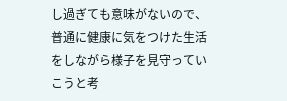し過ぎても意味がないので、普通に健康に気をつけた生活をしながら様子を見守っていこうと考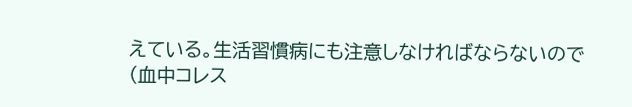えている。生活習慣病にも注意しなければならないので(血中コレス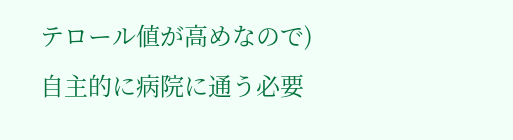テロール値が高めなので)自主的に病院に通う必要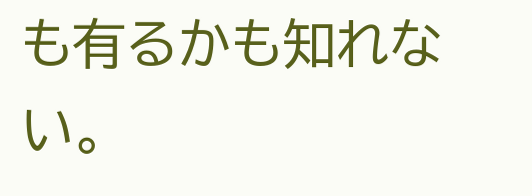も有るかも知れない。